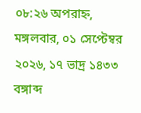০৮:২৬ অপরাহ্ন, মঙ্গলবার, ০১ সেপ্টেম্বর ২০২৬, ১৭ ভাদ্র ১৪৩৩ বঙ্গাব্দ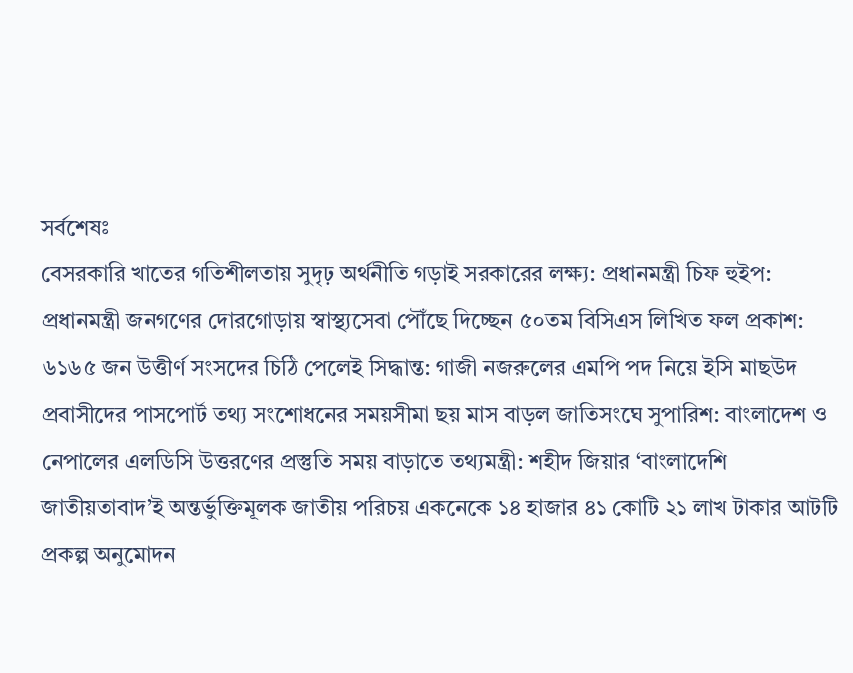সর্বশেষঃ
বেসরকারি খাতের গতিশীলতায় সুদৃঢ় অর্থনীতি গড়াই সরকারের লক্ষ্য: প্রধানমন্ত্রী চিফ হুইপ: প্রধানমন্ত্রী জনগণের দোরগোড়ায় স্বাস্থ্যসেবা পৌঁছে দিচ্ছেন ৫০তম বিসিএস লিখিত ফল প্রকাশ: ৬১৬৫ জন উত্তীর্ণ সংসদের চিঠি পেলেই সিদ্ধান্ত: গাজী নজরুলের এমপি পদ নিয়ে ইসি মাছউদ প্রবাসীদের পাসপোর্ট তথ্য সংশোধনের সময়সীমা ছয় মাস বাড়ল জাতিসংঘে সুপারিশ: বাংলাদেশ ও নেপালের এলডিসি উত্তরণের প্রস্তুতি সময় বাড়াতে তথ্যমন্ত্রী: শহীদ জিয়ার ‘বাংলাদেশি জাতীয়তাবাদ’ই অন্তর্ভুক্তিমূলক জাতীয় পরিচয় একনেকে ১৪ হাজার ৪১ কোটি ২১ লাখ টাকার আটটি প্রকল্প অনুমোদন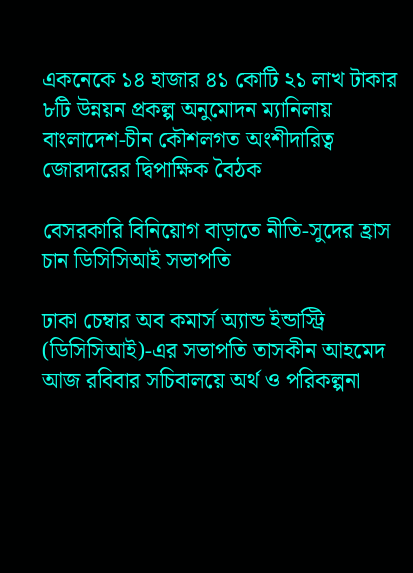একনেকে ১৪ হাজার ৪১ কোটি ২১ লাখ টাকার ৮টি উন্নয়ন প্রকল্প অনুমোদন ম্যানিলায় বাংলাদেশ-চীন কৌশলগত অংশীদারিত্ব জোরদারের দ্বিপাক্ষিক বৈঠক

বেসরকারি বিনিয়োগ বাড়াতে নীতি-সুদের হ্রাস চান ডিসিসিআই সভাপতি

ঢাকা চেম্বার অব কমার্স অ্যান্ড ইন্ডাস্ট্রি (ডিসিসিআই)-এর সভাপতি তাসকীন আহমেদ আজ রবিবার সচিবালয়ে অর্থ ও পরিকল্পনা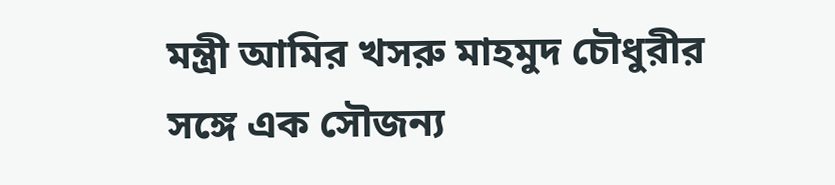মন্ত্রী আমির খসরু মাহমুদ চৌধুরীর সঙ্গে এক সৌজন্য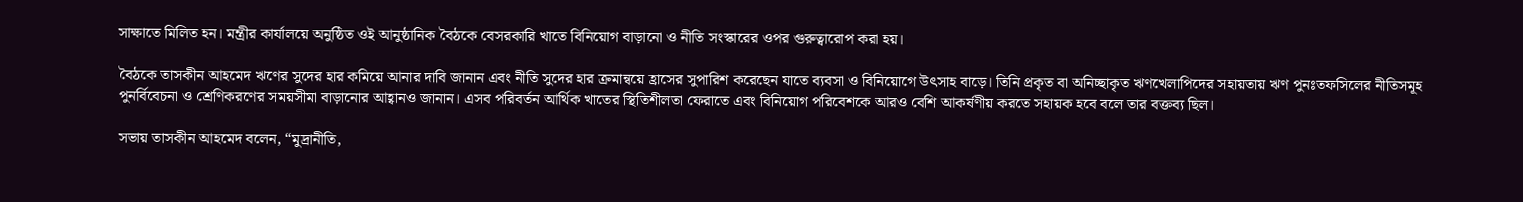সাক্ষাতে মিলিত হন। মন্ত্রীর কার্যালয়ে অনুষ্ঠিত ওই আনুষ্ঠানিক বৈঠকে বেসরকারি খাতে বিনিয়োগ বাড়ানো ও নীতি সংস্কারের ওপর গুরুত্বারোপ করা হয়।

বৈঠকে তাসকীন আহমেদ ঋণের সুদের হার কমিয়ে আনার দাবি জানান এবং নীতি সুদের হার ক্রমান্বয়ে হ্রাসের সুপারিশ করেছেন যাতে ব্যবসা ও বিনিয়োগে উৎসাহ বাড়ে। তিনি প্রকৃত বা অনিচ্ছাকৃত ঋণখেলাপিদের সহায়তায় ঋণ পুনঃতফসিলের নীতিসমূহ পুনর্বিবেচনা ও শ্রেণিকরণের সময়সীমা বাড়ানোর আহ্বানও জানান। এসব পরিবর্তন আর্থিক খাতের স্থিতিশীলতা ফেরাতে এবং বিনিয়োগ পরিবেশকে আরও বেশি আকর্ষণীয় করতে সহায়ক হবে বলে তার বক্তব্য ছিল।

সভায় তাসকীন আহমেদ বলেন, “মুদ্রানীতি,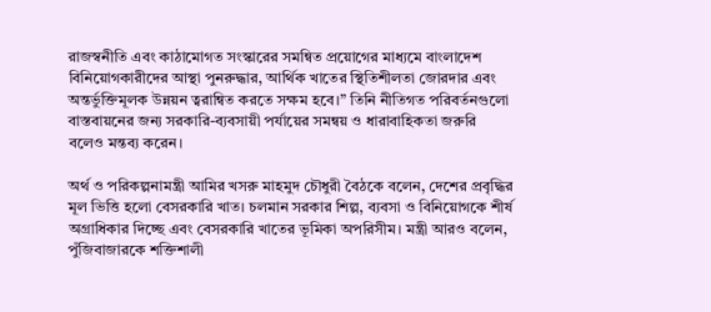রাজস্বনীতি এবং কাঠামোগত সংস্কারের সমন্বিত প্রয়োগের মাধ্যমে বাংলাদেশ বিনিয়োগকারীদের আস্থা পুনরুদ্ধার, আর্থিক খাতের স্থিতিশীলতা জোরদার এবং অন্তর্ভুক্তিমূলক উন্নয়ন ত্বরান্বিত করতে সক্ষম হবে।” তিনি নীতিগত পরিবর্তনগুলো বাস্তবায়নের জন্য সরকারি-ব্যবসায়ী পর্যায়ের সমন্বয় ও ধারাবাহিকতা জরুরি বলেও মন্তব্য করেন।

অর্থ ও পরিকল্পনামন্ত্রী আমির খসরু মাহমুদ চৌধুরী বৈঠকে বলেন, দেশের প্রবৃদ্ধির মূল ভিত্তি হলো বেসরকারি খাত। চলমান সরকার শিল্প, ব্যবসা ও বিনিয়োগকে শীর্ষ অগ্রাধিকার দিচ্ছে এবং বেসরকারি খাতের ভূমিকা অপরিসীম। মন্ত্রী আরও বলেন, পুঁজিবাজারকে শক্তিশালী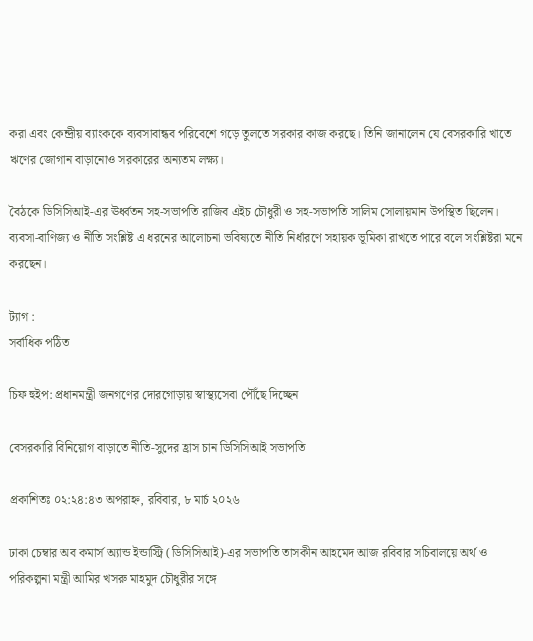করা এবং কেন্দ্রীয় ব্যাংককে ব্যবসাবান্ধব পরিবেশে গড়ে তুলতে সরকার কাজ করছে। তিনি জানালেন যে বেসরকারি খাতে ঋণের জোগান বাড়ানোও সরকারের অন্যতম লক্ষ্য।

বৈঠকে ডিসিসিআই-এর ঊর্ধ্বতন সহ-সভাপতি রাজিব এইচ চৌধুরী ও সহ-সভাপতি সালিম সোলায়মান উপস্থিত ছিলেন। ব্যবসা-বাণিজ্য ও নীতি সংশ্লিষ্ট এ ধরনের আলোচনা ভবিষ্যতে নীতি নির্ধারণে সহায়ক ভূমিকা রাখতে পারে বলে সংশ্লিষ্টরা মনে করছেন।

ট্যাগ :
সর্বাধিক পঠিত

চিফ হুইপ: প্রধানমন্ত্রী জনগণের দোরগোড়ায় স্বাস্থ্যসেবা পৌঁছে দিচ্ছেন

বেসরকারি বিনিয়োগ বাড়াতে নীতি-সুদের হ্রাস চান ডিসিসিআই সভাপতি

প্রকাশিতঃ ০২:২৪:৪৩ অপরাহ্ন, রবিবার, ৮ মার্চ ২০২৬

ঢাকা চেম্বার অব কমার্স অ্যান্ড ইন্ডাস্ট্রি (ডিসিসিআই)-এর সভাপতি তাসকীন আহমেদ আজ রবিবার সচিবালয়ে অর্থ ও পরিকল্পনা মন্ত্রী আমির খসরু মাহমুদ চৌধুরীর সঙ্গে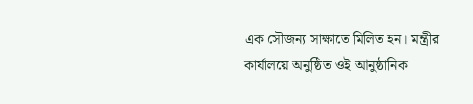এক সৌজন্য সাক্ষাতে মিলিত হন। মন্ত্রীর কার্যালয়ে অনুষ্ঠিত ওই আনুষ্ঠানিক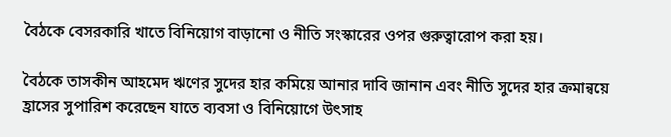বৈঠকে বেসরকারি খাতে বিনিয়োগ বাড়ানো ও নীতি সংস্কারের ওপর গুরুত্বারোপ করা হয়।

বৈঠকে তাসকীন আহমেদ ঋণের সুদের হার কমিয়ে আনার দাবি জানান এবং নীতি সুদের হার ক্রমান্বয়ে হ্রাসের সুপারিশ করেছেন যাতে ব্যবসা ও বিনিয়োগে উৎসাহ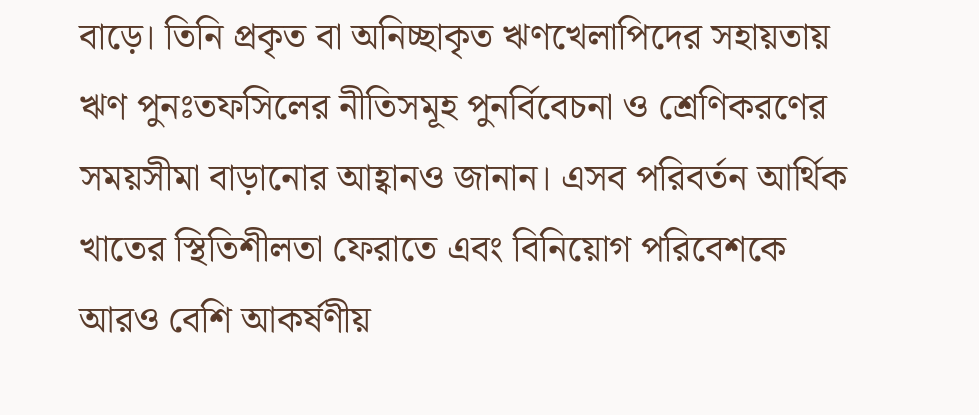বাড়ে। তিনি প্রকৃত বা অনিচ্ছাকৃত ঋণখেলাপিদের সহায়তায় ঋণ পুনঃতফসিলের নীতিসমূহ পুনর্বিবেচনা ও শ্রেণিকরণের সময়সীমা বাড়ানোর আহ্বানও জানান। এসব পরিবর্তন আর্থিক খাতের স্থিতিশীলতা ফেরাতে এবং বিনিয়োগ পরিবেশকে আরও বেশি আকর্ষণীয়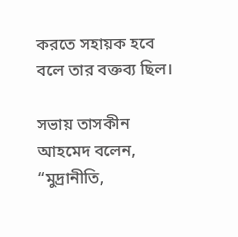করতে সহায়ক হবে বলে তার বক্তব্য ছিল।

সভায় তাসকীন আহমেদ বলেন, “মুদ্রানীতি,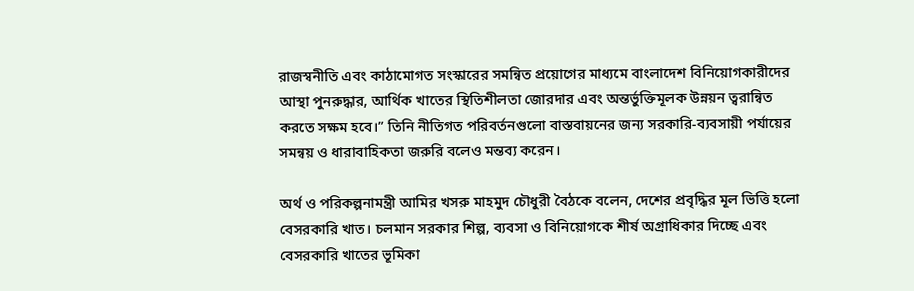রাজস্বনীতি এবং কাঠামোগত সংস্কারের সমন্বিত প্রয়োগের মাধ্যমে বাংলাদেশ বিনিয়োগকারীদের আস্থা পুনরুদ্ধার, আর্থিক খাতের স্থিতিশীলতা জোরদার এবং অন্তর্ভুক্তিমূলক উন্নয়ন ত্বরান্বিত করতে সক্ষম হবে।” তিনি নীতিগত পরিবর্তনগুলো বাস্তবায়নের জন্য সরকারি-ব্যবসায়ী পর্যায়ের সমন্বয় ও ধারাবাহিকতা জরুরি বলেও মন্তব্য করেন।

অর্থ ও পরিকল্পনামন্ত্রী আমির খসরু মাহমুদ চৌধুরী বৈঠকে বলেন, দেশের প্রবৃদ্ধির মূল ভিত্তি হলো বেসরকারি খাত। চলমান সরকার শিল্প, ব্যবসা ও বিনিয়োগকে শীর্ষ অগ্রাধিকার দিচ্ছে এবং বেসরকারি খাতের ভূমিকা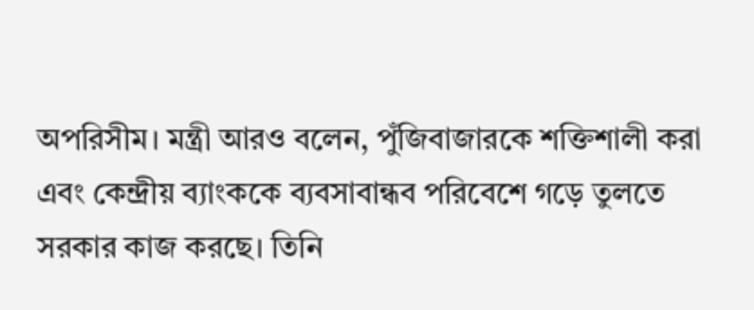অপরিসীম। মন্ত্রী আরও বলেন, পুঁজিবাজারকে শক্তিশালী করা এবং কেন্দ্রীয় ব্যাংককে ব্যবসাবান্ধব পরিবেশে গড়ে তুলতে সরকার কাজ করছে। তিনি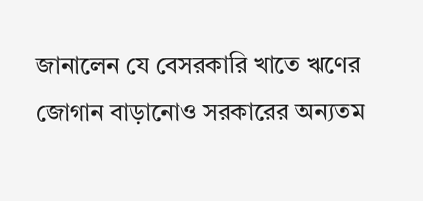জানালেন যে বেসরকারি খাতে ঋণের জোগান বাড়ানোও সরকারের অন্যতম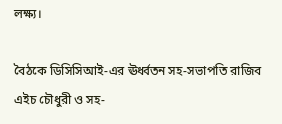লক্ষ্য।

বৈঠকে ডিসিসিআই-এর ঊর্ধ্বতন সহ-সভাপতি রাজিব এইচ চৌধুরী ও সহ-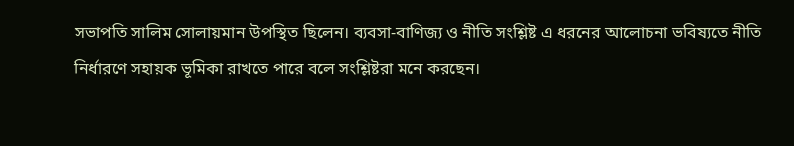সভাপতি সালিম সোলায়মান উপস্থিত ছিলেন। ব্যবসা-বাণিজ্য ও নীতি সংশ্লিষ্ট এ ধরনের আলোচনা ভবিষ্যতে নীতি নির্ধারণে সহায়ক ভূমিকা রাখতে পারে বলে সংশ্লিষ্টরা মনে করছেন।